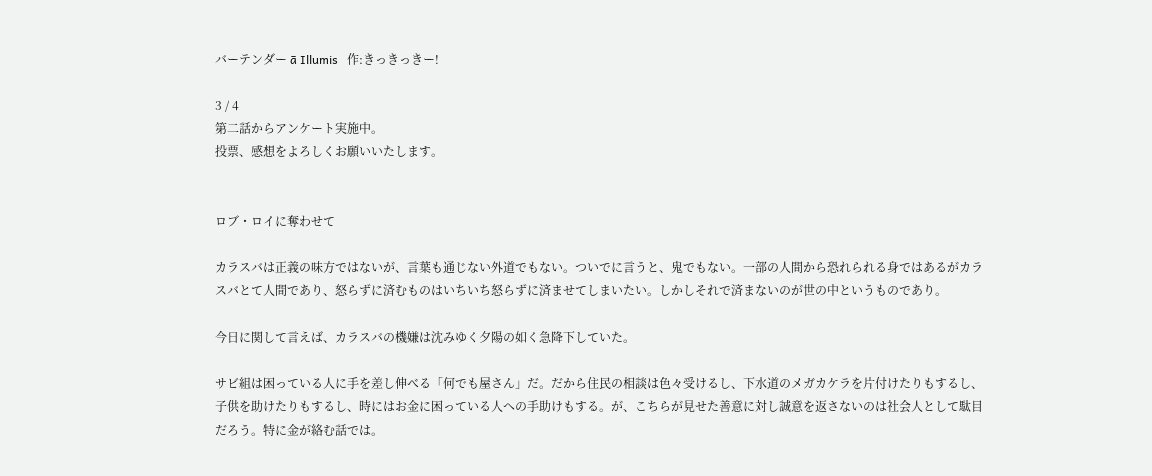バーテンダー ā Illumis   作:きっきっきー!

3 / 4
第二話からアンケート実施中。
投票、感想をよろしくお願いいたします。


ロブ・ロイに奪わせて

カラスバは正義の味方ではないが、言葉も通じない外道でもない。ついでに言うと、鬼でもない。一部の人間から恐れられる身ではあるがカラスバとて人間であり、怒らずに済むものはいちいち怒らずに済ませてしまいたい。しかしそれで済まないのが世の中というものであり。

今日に関して言えば、カラスバの機嫌は沈みゆく夕陽の如く急降下していた。

サビ組は困っている人に手を差し伸べる「何でも屋さん」だ。だから住民の相談は色々受けるし、下水道のメガカケラを片付けたりもするし、子供を助けたりもするし、時にはお金に困っている人への手助けもする。が、こちらが見せた善意に対し誠意を返さないのは社会人として駄目だろう。特に金が絡む話では。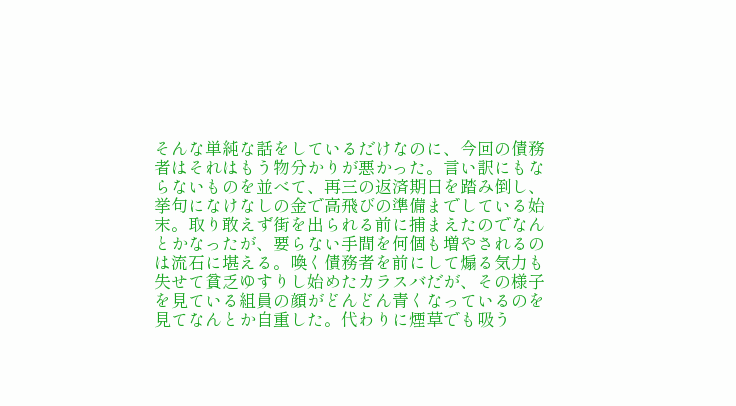そんな単純な話をしているだけなのに、今回の債務者はそれはもう物分かりが悪かった。言い訳にもならないものを並べて、再三の返済期日を踏み倒し、挙句になけなしの金で高飛びの準備までしている始末。取り敢えず街を出られる前に捕まえたのでなんとかなったが、要らない手間を何個も増やされるのは流石に堪える。喚く債務者を前にして煽る気力も失せて貧乏ゆすりし始めたカラスバだが、その様子を見ている組員の顔がどんどん青くなっているのを見てなんとか自重した。代わりに煙草でも吸う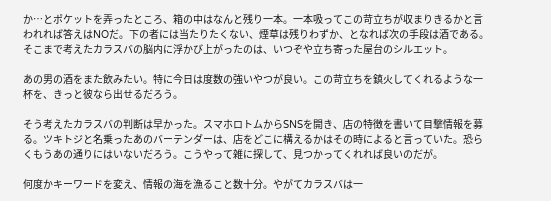か…とポケットを弄ったところ、箱の中はなんと残り一本。一本吸ってこの苛立ちが収まりきるかと言われれば答えはNOだ。下の者には当たりたくない、煙草は残りわずか、となれば次の手段は酒である。そこまで考えたカラスバの脳内に浮かび上がったのは、いつぞや立ち寄った屋台のシルエット。

あの男の酒をまた飲みたい。特に今日は度数の強いやつが良い。この苛立ちを鎮火してくれるような一杯を、きっと彼なら出せるだろう。

そう考えたカラスバの判断は早かった。スマホロトムからSNSを開き、店の特徴を書いて目撃情報を募る。ツキトジと名乗ったあのバーテンダーは、店をどこに構えるかはその時によると言っていた。恐らくもうあの通りにはいないだろう。こうやって雑に探して、見つかってくれれば良いのだが。

何度かキーワードを変え、情報の海を漁ること数十分。やがてカラスバは一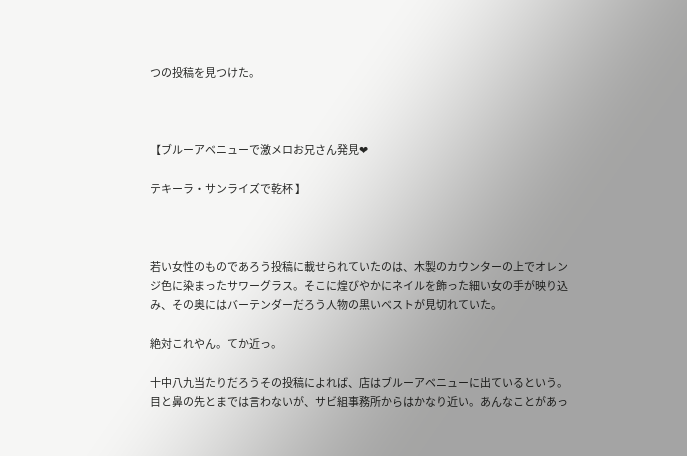つの投稿を見つけた。



【ブルーアベニューで激メロお兄さん発見❤

テキーラ・サンライズで乾杯 】



若い女性のものであろう投稿に載せられていたのは、木製のカウンターの上でオレンジ色に染まったサワーグラス。そこに煌びやかにネイルを飾った細い女の手が映り込み、その奥にはバーテンダーだろう人物の黒いベストが見切れていた。

絶対これやん。てか近っ。

十中八九当たりだろうその投稿によれば、店はブルーアベニューに出ているという。目と鼻の先とまでは言わないが、サビ組事務所からはかなり近い。あんなことがあっ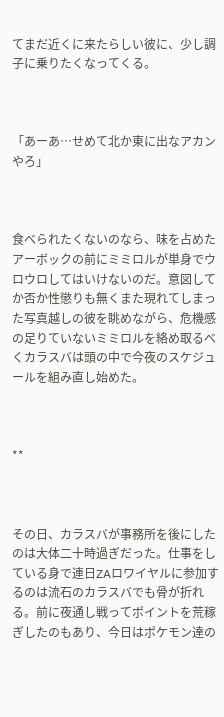てまだ近くに来たらしい彼に、少し調子に乗りたくなってくる。



「あーあ…せめて北か東に出なアカンやろ」



食べられたくないのなら、味を占めたアーボックの前にミミロルが単身でウロウロしてはいけないのだ。意図してか否か性懲りも無くまた現れてしまった写真越しの彼を眺めながら、危機感の足りていないミミロルを絡め取るべくカラスバは頭の中で今夜のスケジュールを組み直し始めた。



**



その日、カラスバが事務所を後にしたのは大体二十時過ぎだった。仕事をしている身で連日ZAロワイヤルに参加するのは流石のカラスバでも骨が折れる。前に夜通し戦ってポイントを荒稼ぎしたのもあり、今日はポケモン達の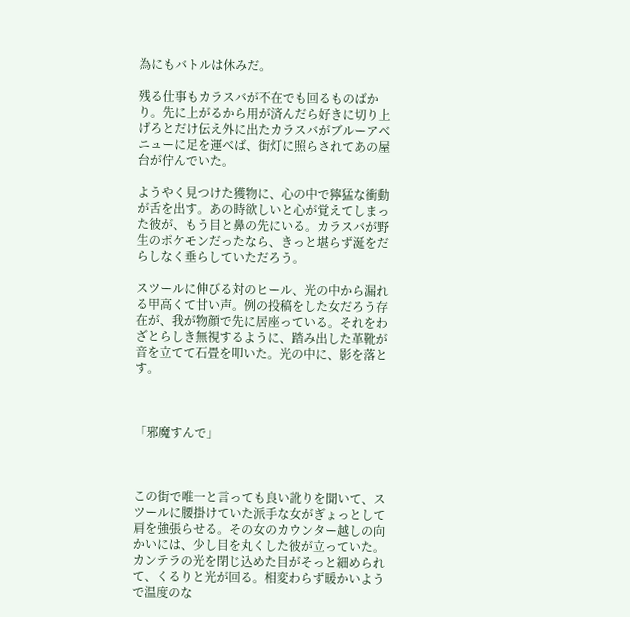為にもバトルは休みだ。

残る仕事もカラスバが不在でも回るものばかり。先に上がるから用が済んだら好きに切り上げろとだけ伝え外に出たカラスバがブルーアベニューに足を運べば、街灯に照らされてあの屋台が佇んでいた。

ようやく見つけた獲物に、心の中で獰猛な衝動が舌を出す。あの時欲しいと心が覚えてしまった彼が、もう目と鼻の先にいる。カラスバが野生のポケモンだったなら、きっと堪らず涎をだらしなく垂らしていただろう。

スツールに伸びる対のヒール、光の中から漏れる甲高くて甘い声。例の投稿をした女だろう存在が、我が物顔で先に居座っている。それをわざとらしき無視するように、踏み出した革靴が音を立てて石畳を叩いた。光の中に、影を落とす。



「邪魔すんで」



この街で唯一と言っても良い訛りを聞いて、スツールに腰掛けていた派手な女がぎょっとして肩を強張らせる。その女のカウンター越しの向かいには、少し目を丸くした彼が立っていた。カンテラの光を閉じ込めた目がそっと細められて、くるりと光が回る。相変わらず暖かいようで温度のな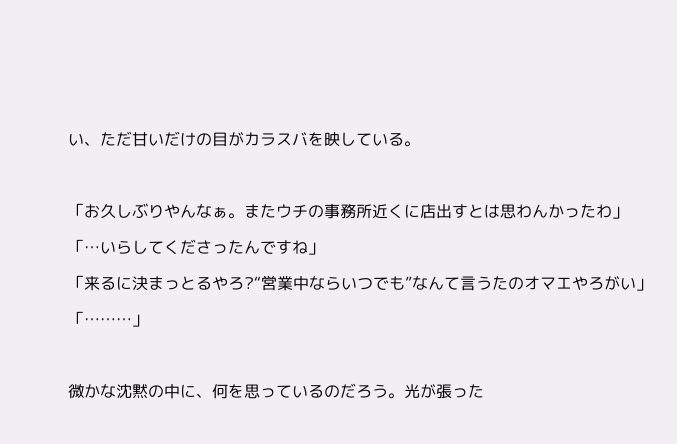い、ただ甘いだけの目がカラスバを映している。



「お久しぶりやんなぁ。またウチの事務所近くに店出すとは思わんかったわ」

「…いらしてくださったんですね」

「来るに決まっとるやろ?“営業中ならいつでも”なんて言うたのオマエやろがい」

「………」



微かな沈黙の中に、何を思っているのだろう。光が張った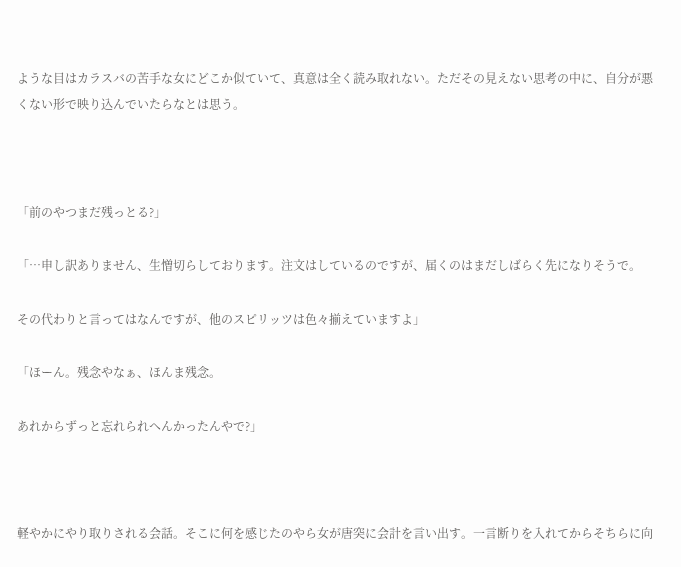ような目はカラスバの苦手な女にどこか似ていて、真意は全く読み取れない。ただその見えない思考の中に、自分が悪くない形で映り込んでいたらなとは思う。



「前のやつまだ残っとる?」

「…申し訳ありません、生憎切らしております。注文はしているのですが、届くのはまだしばらく先になりそうで。

その代わりと言ってはなんですが、他のスピリッツは色々揃えていますよ」

「ほーん。残念やなぁ、ほんま残念。

あれからずっと忘れられへんかったんやで?」



軽やかにやり取りされる会話。そこに何を感じたのやら女が唐突に会計を言い出す。一言断りを入れてからそちらに向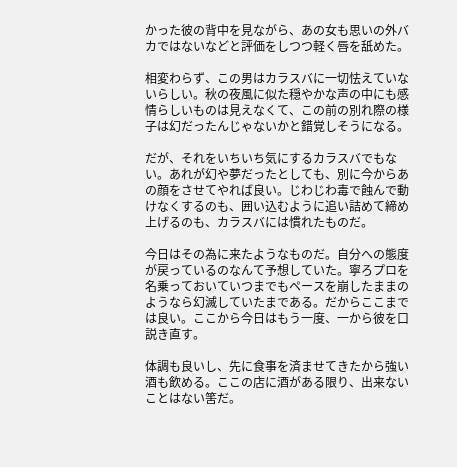かった彼の背中を見ながら、あの女も思いの外バカではないなどと評価をしつつ軽く唇を舐めた。

相変わらず、この男はカラスバに一切怯えていないらしい。秋の夜風に似た穏やかな声の中にも感情らしいものは見えなくて、この前の別れ際の様子は幻だったんじゃないかと錯覚しそうになる。

だが、それをいちいち気にするカラスバでもない。あれが幻や夢だったとしても、別に今からあの顔をさせてやれば良い。じわじわ毒で蝕んで動けなくするのも、囲い込むように追い詰めて締め上げるのも、カラスバには慣れたものだ。

今日はその為に来たようなものだ。自分への態度が戻っているのなんて予想していた。寧ろプロを名乗っておいていつまでもペースを崩したままのようなら幻滅していたまである。だからここまでは良い。ここから今日はもう一度、一から彼を口説き直す。

体調も良いし、先に食事を済ませてきたから強い酒も飲める。ここの店に酒がある限り、出来ないことはない筈だ。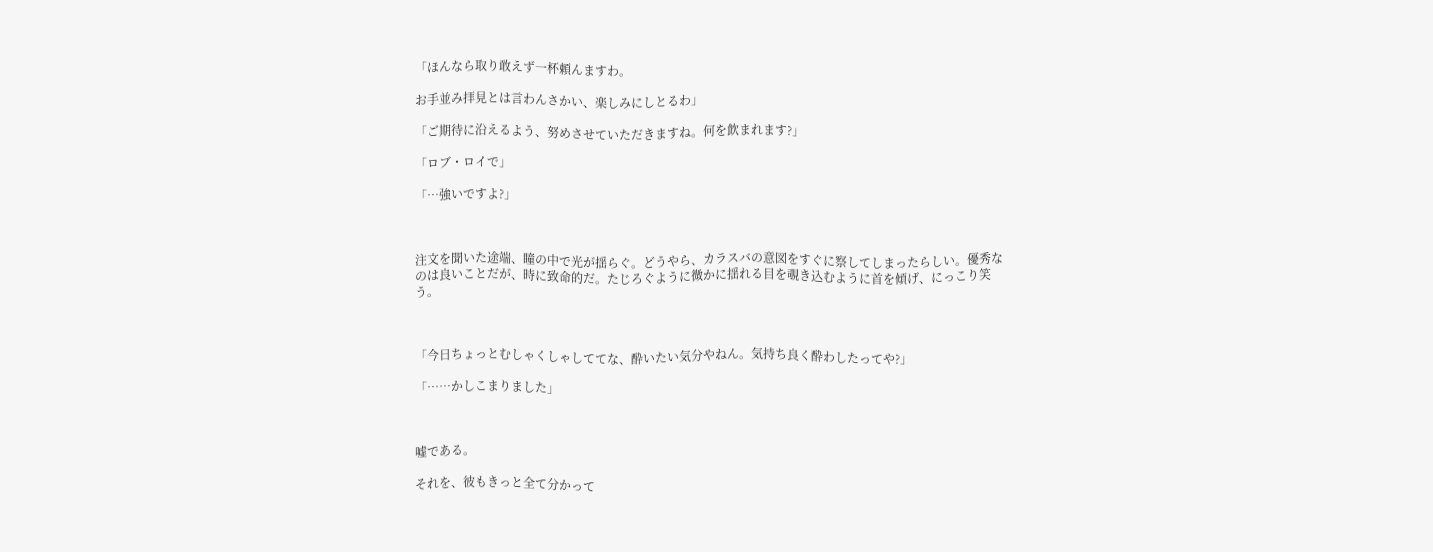「ほんなら取り敢えず一杯頼んますわ。

お手並み拝見とは言わんさかい、楽しみにしとるわ」

「ご期待に沿えるよう、努めさせていただきますね。何を飲まれます?」

「ロブ・ロイで」

「…強いですよ?」



注文を聞いた途端、瞳の中で光が揺らぐ。どうやら、カラスバの意図をすぐに察してしまったらしい。優秀なのは良いことだが、時に致命的だ。たじろぐように微かに揺れる目を覗き込むように首を傾げ、にっこり笑う。



「今日ちょっとむしゃくしゃしててな、酔いたい気分やねん。気持ち良く酔わしたってや?」

「……かしこまりました」



嘘である。

それを、彼もきっと全て分かって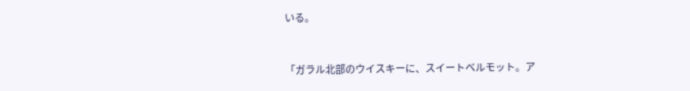いる。



「ガラル北部のウイスキーに、スイートベルモット。ア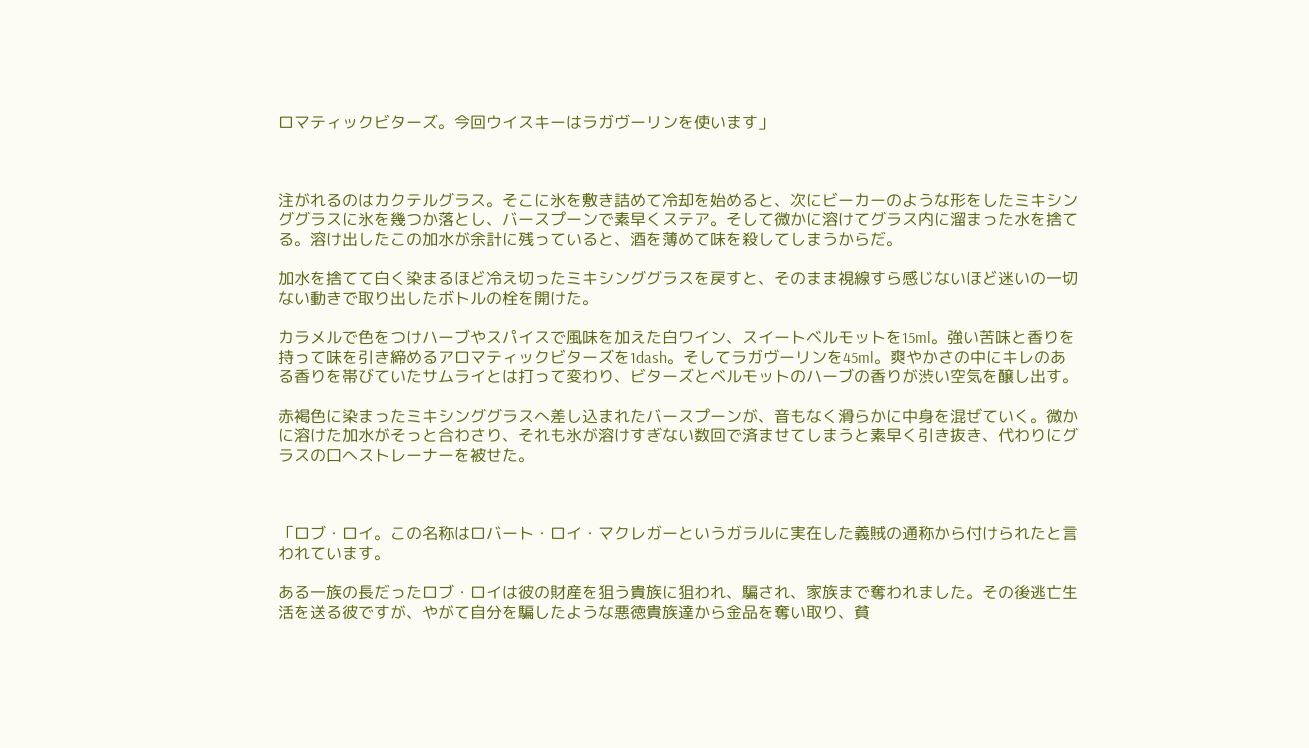ロマティックビターズ。今回ウイスキーはラガヴーリンを使います」



注がれるのはカクテルグラス。そこに氷を敷き詰めて冷却を始めると、次にビーカーのような形をしたミキシンググラスに氷を幾つか落とし、バースプーンで素早くステア。そして微かに溶けてグラス内に溜まった水を捨てる。溶け出したこの加水が余計に残っていると、酒を薄めて味を殺してしまうからだ。

加水を捨てて白く染まるほど冷え切ったミキシンググラスを戻すと、そのまま視線すら感じないほど迷いの一切ない動きで取り出したボトルの栓を開けた。

カラメルで色をつけハーブやスパイスで風味を加えた白ワイン、スイートベルモットを15ml。強い苦味と香りを持って味を引き締めるアロマティックビターズを1dash。そしてラガヴーリンを45ml。爽やかさの中にキレのある香りを帯びていたサムライとは打って変わり、ビターズとベルモットのハーブの香りが渋い空気を醸し出す。

赤褐色に染まったミキシンググラスへ差し込まれたバースプーンが、音もなく滑らかに中身を混ぜていく。微かに溶けた加水がそっと合わさり、それも氷が溶けすぎない数回で済ませてしまうと素早く引き抜き、代わりにグラスの口へストレーナーを被せた。



「ロブ・ロイ。この名称はロバート・ロイ・マクレガーというガラルに実在した義賊の通称から付けられたと言われています。

ある一族の長だったロブ・ロイは彼の財産を狙う貴族に狙われ、騙され、家族まで奪われました。その後逃亡生活を送る彼ですが、やがて自分を騙したような悪徳貴族達から金品を奪い取り、貧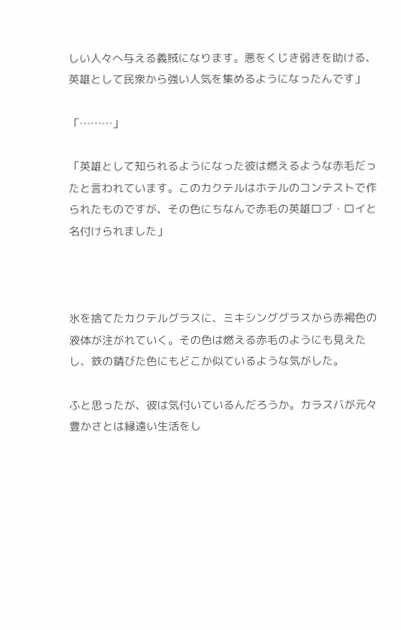しい人々へ与える義賊になります。悪をくじき弱きを助ける、英雄として民衆から強い人気を集めるようになったんです」

「………」

「英雄として知られるようになった彼は燃えるような赤毛だったと言われています。このカクテルはホテルのコンテストで作られたものですが、その色にちなんで赤毛の英雄ロブ・ロイと名付けられました」



氷を捨てたカクテルグラスに、ミキシンググラスから赤褐色の液体が注がれていく。その色は燃える赤毛のようにも見えたし、鉄の錆びた色にもどこか似ているような気がした。

ふと思ったが、彼は気付いているんだろうか。カラスバが元々豊かさとは縁遠い生活をし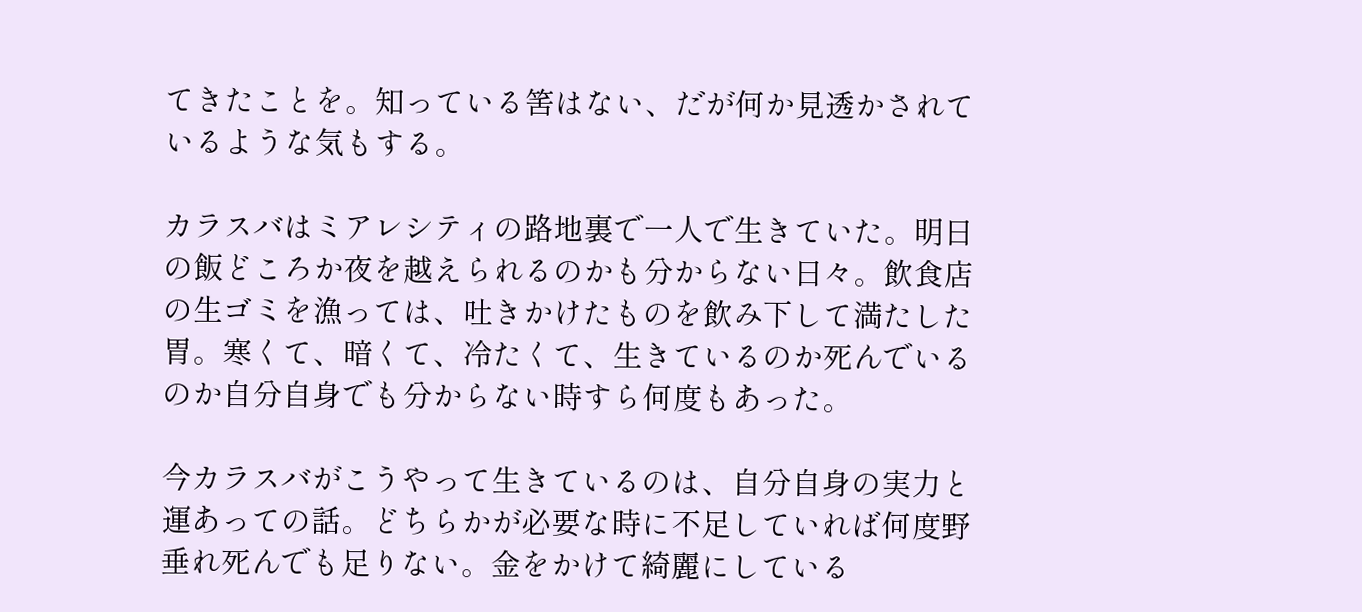てきたことを。知っている筈はない、だが何か見透かされているような気もする。

カラスバはミアレシティの路地裏で一人で生きていた。明日の飯どころか夜を越えられるのかも分からない日々。飲食店の生ゴミを漁っては、吐きかけたものを飲み下して満たした胃。寒くて、暗くて、冷たくて、生きているのか死んでいるのか自分自身でも分からない時すら何度もあった。

今カラスバがこうやって生きているのは、自分自身の実力と運あっての話。どちらかが必要な時に不足していれば何度野垂れ死んでも足りない。金をかけて綺麗にしている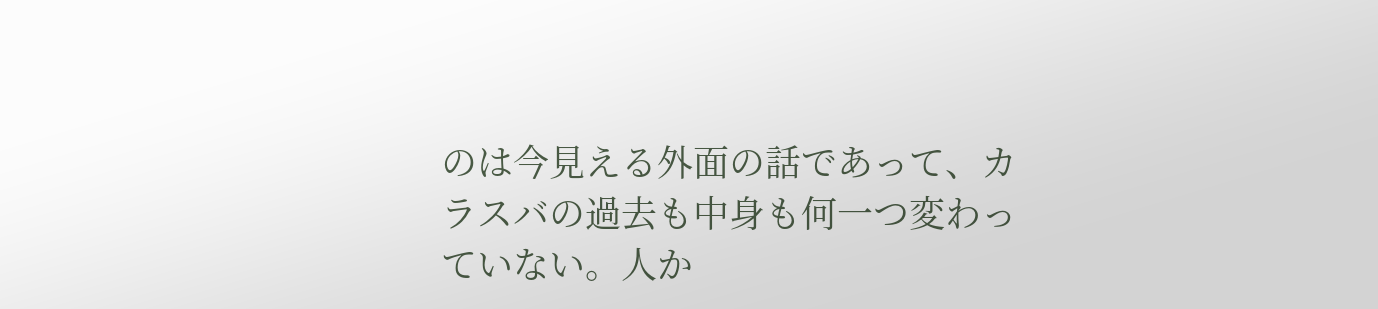のは今見える外面の話であって、カラスバの過去も中身も何一つ変わっていない。人か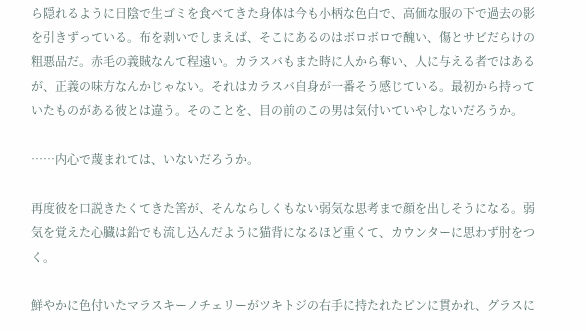ら隠れるように日陰で生ゴミを食べてきた身体は今も小柄な色白で、高価な服の下で過去の影を引きずっている。布を剥いでしまえば、そこにあるのはボロボロで醜い、傷とサビだらけの粗悪品だ。赤毛の義賊なんて程遠い。カラスバもまた時に人から奪い、人に与える者ではあるが、正義の味方なんかじゃない。それはカラスバ自身が一番そう感じている。最初から持っていたものがある彼とは違う。そのことを、目の前のこの男は気付いていやしないだろうか。

……内心で蔑まれては、いないだろうか。

再度彼を口説きたくてきた筈が、そんならしくもない弱気な思考まで顔を出しそうになる。弱気を覚えた心臓は鉛でも流し込んだように猫背になるほど重くて、カウンターに思わず肘をつく。

鮮やかに色付いたマラスキーノチェリーがツキトジの右手に持たれたピンに貫かれ、グラスに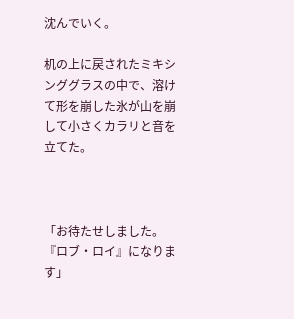沈んでいく。

机の上に戻されたミキシンググラスの中で、溶けて形を崩した氷が山を崩して小さくカラリと音を立てた。



「お待たせしました。『ロブ・ロイ』になります」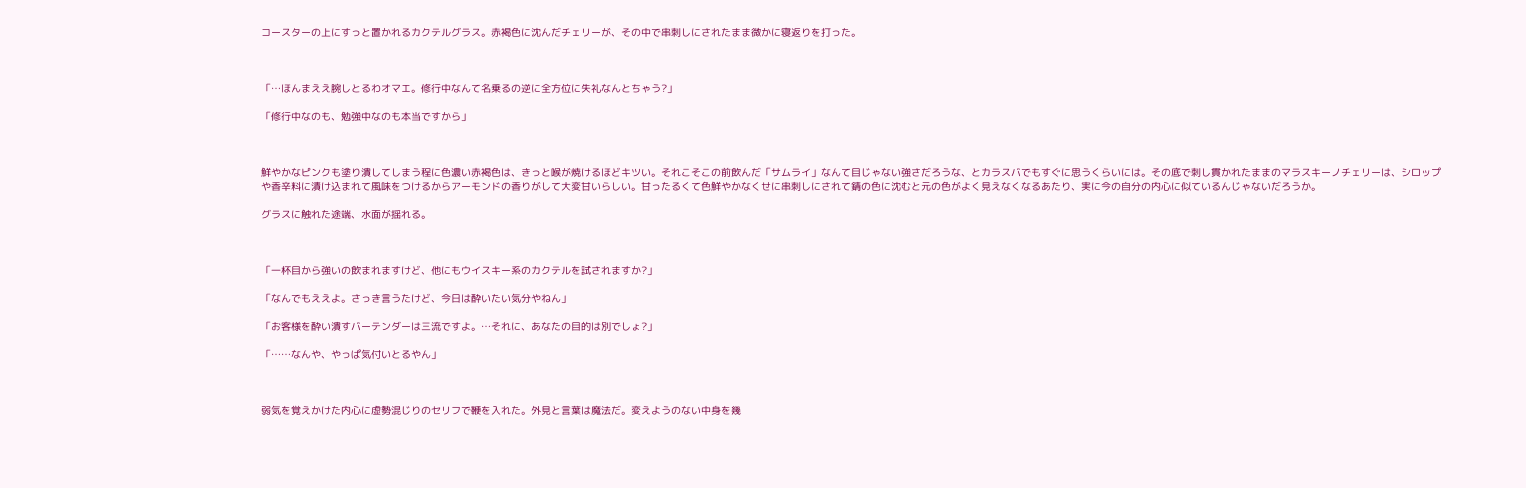コースターの上にすっと置かれるカクテルグラス。赤褐色に沈んだチェリーが、その中で串刺しにされたまま微かに寝返りを打った。



「…ほんまええ腕しとるわオマエ。修行中なんて名乗るの逆に全方位に失礼なんとちゃう?」

「修行中なのも、勉強中なのも本当ですから」



鮮やかなピンクも塗り潰してしまう程に色濃い赤褐色は、きっと喉が焼けるほどキツい。それこそこの前飲んだ「サムライ」なんて目じゃない強さだろうな、とカラスバでもすぐに思うくらいには。その底で刺し貫かれたままのマラスキーノチェリーは、シロップや香辛料に漬け込まれて風味をつけるからアーモンドの香りがして大変甘いらしい。甘ったるくて色鮮やかなくせに串刺しにされて錆の色に沈むと元の色がよく見えなくなるあたり、実に今の自分の内心に似ているんじゃないだろうか。

グラスに触れた途端、水面が揺れる。



「一杯目から強いの飲まれますけど、他にもウイスキー系のカクテルを試されますか?」

「なんでもええよ。さっき言うたけど、今日は酔いたい気分やねん」

「お客様を酔い潰すバーテンダーは三流ですよ。…それに、あなたの目的は別でしょ?」

「……なんや、やっぱ気付いとるやん」



弱気を覚えかけた内心に虚勢混じりのセリフで鞭を入れた。外見と言葉は魔法だ。変えようのない中身を幾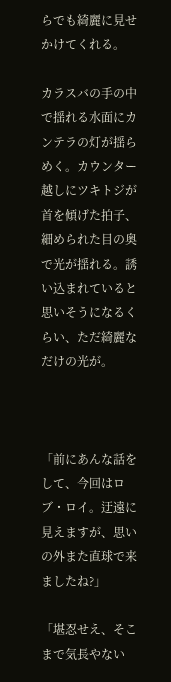らでも綺麗に見せかけてくれる。

カラスバの手の中で揺れる水面にカンテラの灯が揺らめく。カウンター越しにツキトジが首を傾げた拍子、細められた目の奥で光が揺れる。誘い込まれていると思いそうになるくらい、ただ綺麗なだけの光が。



「前にあんな話をして、今回はロブ・ロイ。迂遠に見えますが、思いの外また直球で来ましたね?」

「堪忍せえ、そこまで気長やない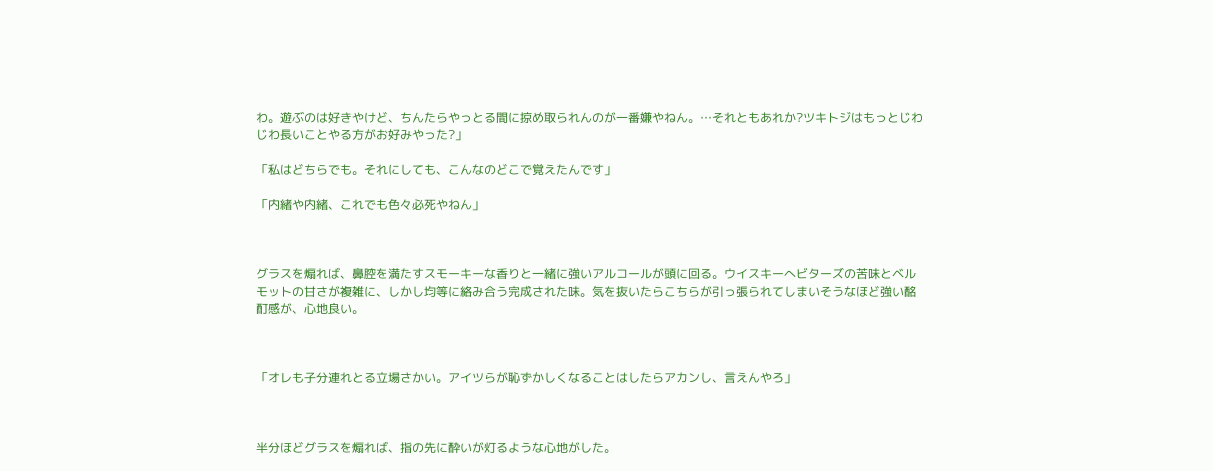わ。遊ぶのは好きやけど、ちんたらやっとる間に掠め取られんのが一番嫌やねん。…それともあれか?ツキトジはもっとじわじわ長いことやる方がお好みやった?」

「私はどちらでも。それにしても、こんなのどこで覚えたんです」

「内緒や内緒、これでも色々必死やねん」



グラスを煽れば、鼻腔を満たすスモーキーな香りと一緒に強いアルコールが頭に回る。ウイスキーへビターズの苦味とベルモットの甘さが複雑に、しかし均等に絡み合う完成された味。気を抜いたらこちらが引っ張られてしまいそうなほど強い酩酊感が、心地良い。



「オレも子分連れとる立場さかい。アイツらが恥ずかしくなることはしたらアカンし、言えんやろ」



半分ほどグラスを煽れば、指の先に酔いが灯るような心地がした。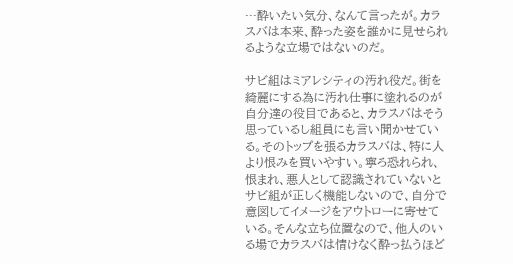…酔いたい気分、なんて言ったが。カラスバは本来、酔った姿を誰かに見せられるような立場ではないのだ。

サビ組はミアレシティの汚れ役だ。街を綺麗にする為に汚れ仕事に塗れるのが自分達の役目であると、カラスバはそう思っているし組員にも言い聞かせている。そのトップを張るカラスバは、特に人より恨みを買いやすい。寧ろ恐れられ、恨まれ、悪人として認識されていないとサビ組が正しく機能しないので、自分で意図してイメージをアウトローに寄せている。そんな立ち位置なので、他人のいる場でカラスバは情けなく酔っ払うほど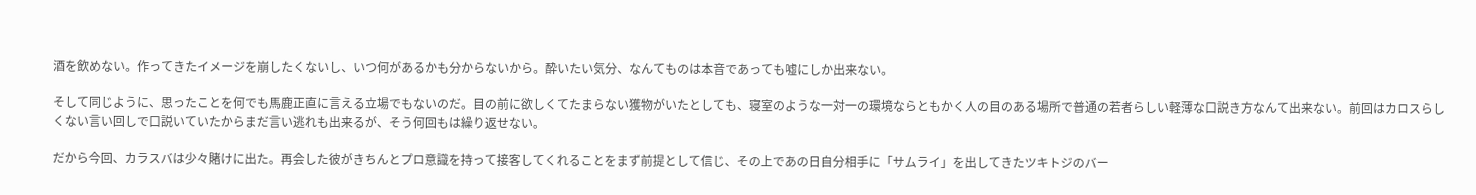酒を飲めない。作ってきたイメージを崩したくないし、いつ何があるかも分からないから。酔いたい気分、なんてものは本音であっても嘘にしか出来ない。

そして同じように、思ったことを何でも馬鹿正直に言える立場でもないのだ。目の前に欲しくてたまらない獲物がいたとしても、寝室のような一対一の環境ならともかく人の目のある場所で普通の若者らしい軽薄な口説き方なんて出来ない。前回はカロスらしくない言い回しで口説いていたからまだ言い逃れも出来るが、そう何回もは繰り返せない。

だから今回、カラスバは少々賭けに出た。再会した彼がきちんとプロ意識を持って接客してくれることをまず前提として信じ、その上であの日自分相手に「サムライ」を出してきたツキトジのバー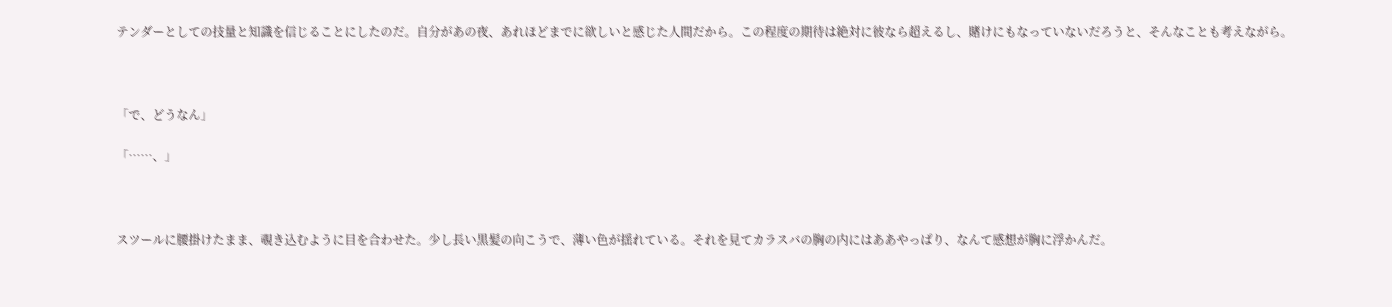テンダーとしての技量と知識を信じることにしたのだ。自分があの夜、あれほどまでに欲しいと感じた人間だから。この程度の期待は絶対に彼なら超えるし、賭けにもなっていないだろうと、そんなことも考えながら。



「で、どうなん」

「……、」



スツールに腰掛けたまま、覗き込むように目を合わせた。少し長い黒髪の向こうで、薄い色が揺れている。それを見てカラスバの胸の内にはああやっぱり、なんて感想が胸に浮かんだ。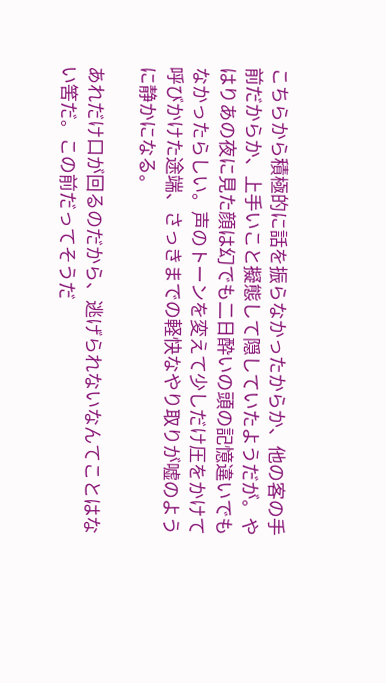こちらから積極的に話を振らなかったからか、他の客の手前だからか、上手いこと擬態して隠していたようだが。やはりあの夜に見た顔は幻でも二日酔いの頭の記憶違いでもなかったらしい。声のトーンを変えて少しだけ圧をかけて呼びかけた途端、さっきまでの軽快なやり取りが嘘のように静かになる。

あれだけ口が回るのだから、逃げられないなんてことはない筈だ。この前だってそうだ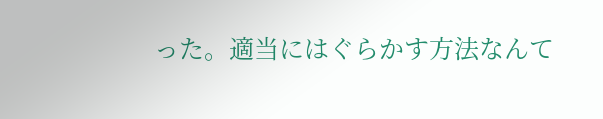った。適当にはぐらかす方法なんて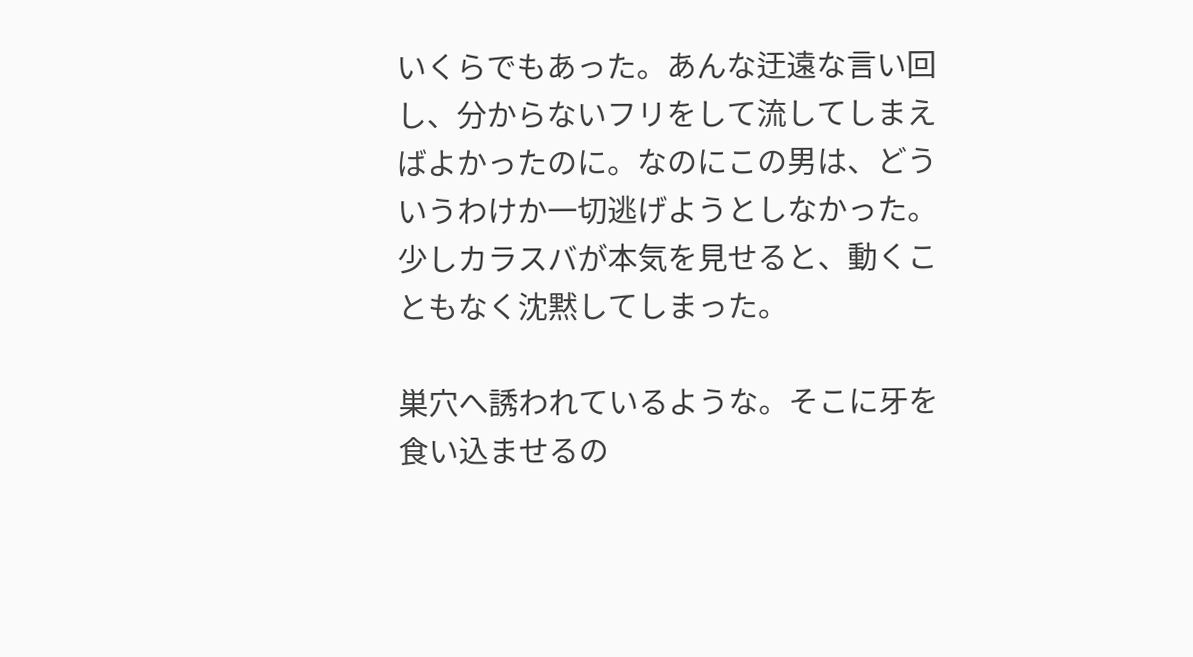いくらでもあった。あんな迂遠な言い回し、分からないフリをして流してしまえばよかったのに。なのにこの男は、どういうわけか一切逃げようとしなかった。少しカラスバが本気を見せると、動くこともなく沈黙してしまった。

巣穴へ誘われているような。そこに牙を食い込ませるの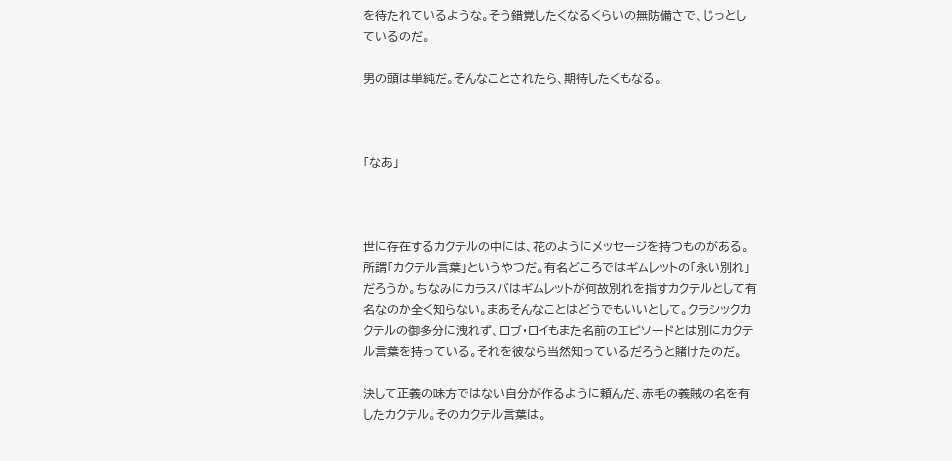を待たれているような。そう錯覚したくなるくらいの無防備さで、じっとしているのだ。

男の頭は単純だ。そんなことされたら、期待したくもなる。



「なあ」



世に存在するカクテルの中には、花のようにメッセージを持つものがある。所謂「カクテル言葉」というやつだ。有名どころではギムレットの「永い別れ」だろうか。ちなみにカラスバはギムレットが何故別れを指すカクテルとして有名なのか全く知らない。まあそんなことはどうでもいいとして。クラシックカクテルの御多分に洩れず、ロブ・ロイもまた名前のエピソードとは別にカクテル言葉を持っている。それを彼なら当然知っているだろうと賭けたのだ。

決して正義の味方ではない自分が作るように頼んだ、赤毛の義賊の名を有したカクテル。そのカクテル言葉は。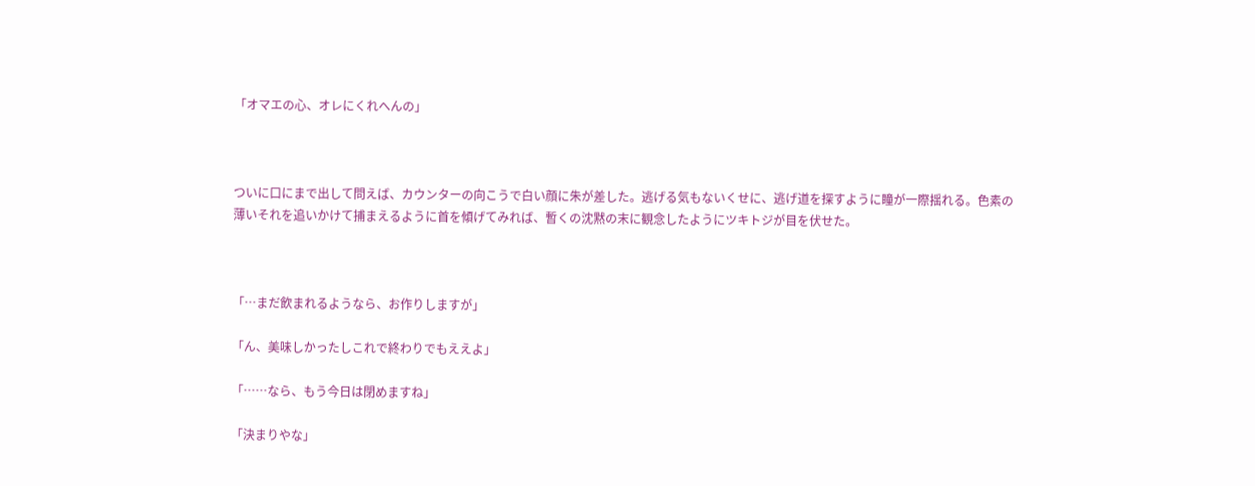「オマエの心、オレにくれへんの」



ついに口にまで出して問えば、カウンターの向こうで白い顔に朱が差した。逃げる気もないくせに、逃げ道を探すように瞳が一際揺れる。色素の薄いそれを追いかけて捕まえるように首を傾げてみれば、暫くの沈黙の末に観念したようにツキトジが目を伏せた。



「…まだ飲まれるようなら、お作りしますが」

「ん、美味しかったしこれで終わりでもええよ」

「……なら、もう今日は閉めますね」

「決まりやな」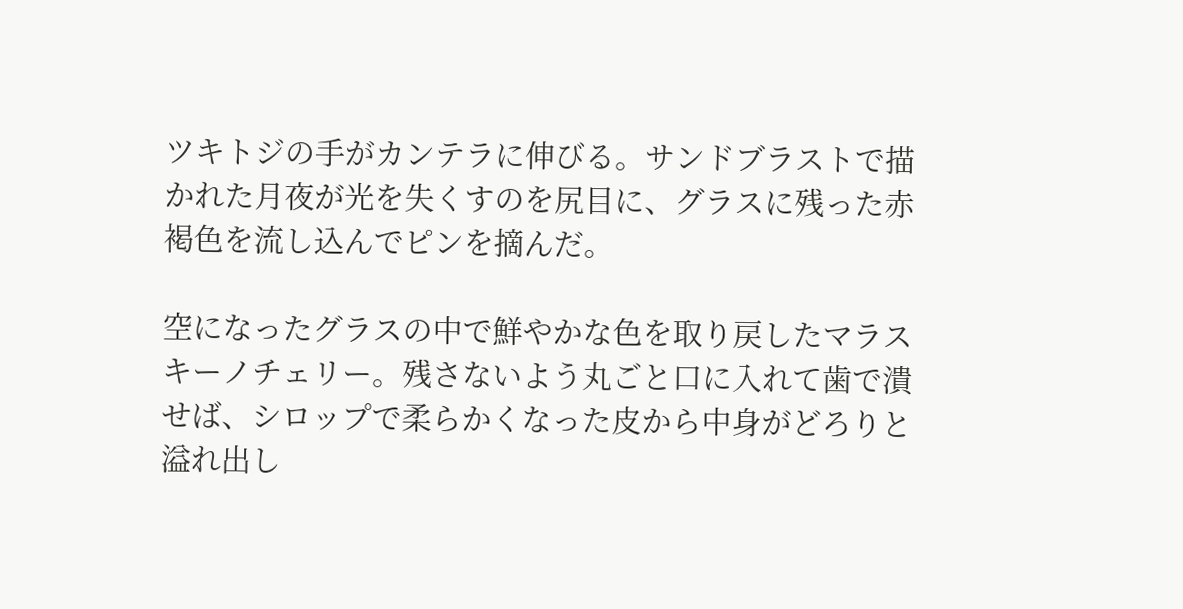ツキトジの手がカンテラに伸びる。サンドブラストで描かれた月夜が光を失くすのを尻目に、グラスに残った赤褐色を流し込んでピンを摘んだ。

空になったグラスの中で鮮やかな色を取り戻したマラスキーノチェリー。残さないよう丸ごと口に入れて歯で潰せば、シロップで柔らかくなった皮から中身がどろりと溢れ出し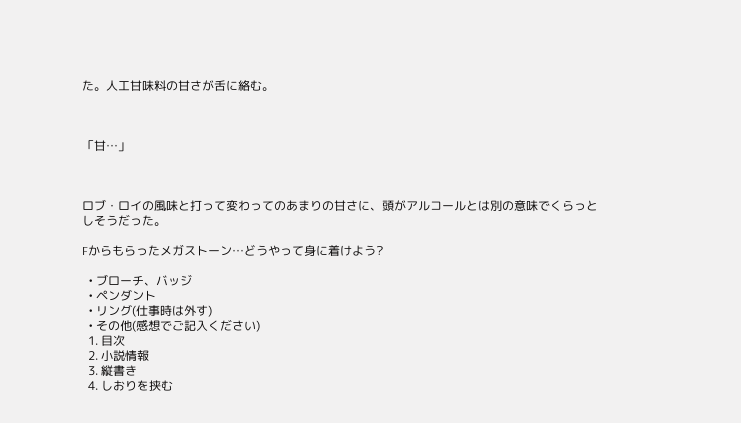た。人工甘味料の甘さが舌に絡む。



「甘…」



ロブ・ロイの風味と打って変わってのあまりの甘さに、頭がアルコールとは別の意味でくらっとしそうだった。

Fからもらったメガストーン…どうやって身に着けよう?

  • ブローチ、バッジ
  • ペンダント
  • リング(仕事時は外す)
  • その他(感想でご記入ください)
  1. 目次
  2. 小説情報
  3. 縦書き
  4. しおりを挟む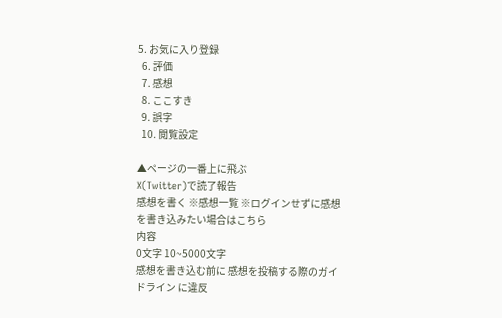5. お気に入り登録
  6. 評価
  7. 感想
  8. ここすき
  9. 誤字
  10. 閲覧設定

▲ページの一番上に飛ぶ
X(Twitter)で読了報告
感想を書く ※感想一覧 ※ログインせずに感想を書き込みたい場合はこちら
内容
0文字 10~5000文字
感想を書き込む前に 感想を投稿する際のガイドライン に違反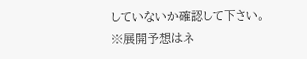していないか確認して下さい。
※展開予想はネ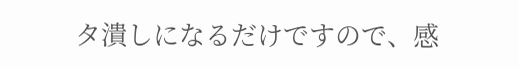タ潰しになるだけですので、感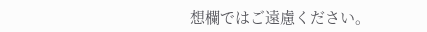想欄ではご遠慮ください。